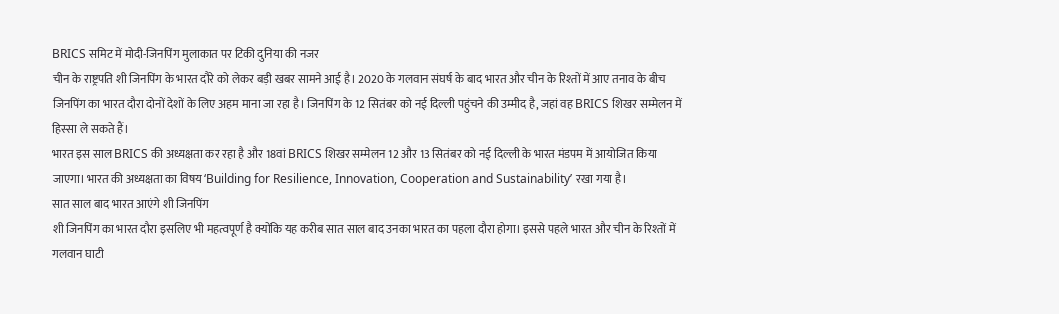BRICS समिट में मोदी-जिनपिंग मुलाकात पर टिकी दुनिया की नजर
चीन के राष्ट्रपति शी जिनपिंग के भारत दौरे को लेकर बड़ी खबर सामने आई है। 2020 के गलवान संघर्ष के बाद भारत और चीन के रिश्तों में आए तनाव के बीच जिनपिंग का भारत दौरा दोनों देशों के लिए अहम माना जा रहा है। जिनपिंग के 12 सितंबर को नई दिल्ली पहुंचने की उम्मीद है, जहां वह BRICS शिखर सम्मेलन में हिस्सा ले सकते हैं।
भारत इस साल BRICS की अध्यक्षता कर रहा है और 18वां BRICS शिखर सम्मेलन 12 और 13 सितंबर को नई दिल्ली के भारत मंडपम में आयोजित किया जाएगा। भारत की अध्यक्षता का विषय ‘Building for Resilience, Innovation, Cooperation and Sustainability’ रखा गया है।
सात साल बाद भारत आएंगे शी जिनपिंग
शी जिनपिंग का भारत दौरा इसलिए भी महत्वपूर्ण है क्योंकि यह करीब सात साल बाद उनका भारत का पहला दौरा होगा। इससे पहले भारत और चीन के रिश्तों में गलवान घाटी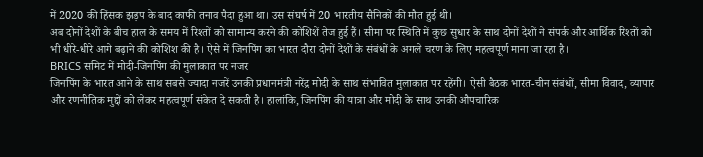में 2020 की हिंसक झड़प के बाद काफी तनाव पैदा हुआ था। उस संघर्ष में 20 भारतीय सैनिकों की मौत हुई थी।
अब दोनों देशों के बीच हाल के समय में रिश्तों को सामान्य करने की कोशिशें तेज हुई हैं। सीमा पर स्थिति में कुछ सुधार के साथ दोनों देशों ने संपर्क और आर्थिक रिश्तों को भी धीरे-धीरे आगे बढ़ाने की कोशिश की है। ऐसे में जिनपिंग का भारत दौरा दोनों देशों के संबंधों के अगले चरण के लिए महत्वपूर्ण माना जा रहा है।
BRICS समिट में मोदी-जिनपिंग की मुलाकात पर नजर
जिनपिंग के भारत आने के साथ सबसे ज्यादा नजरें उनकी प्रधानमंत्री नरेंद्र मोदी के साथ संभावित मुलाकात पर रहेंगी। ऐसी बैठक भारत-चीन संबंधों, सीमा विवाद, व्यापार और रणनीतिक मुद्दों को लेकर महत्वपूर्ण संकेत दे सकती है। हालांकि, जिनपिंग की यात्रा और मोदी के साथ उनकी औपचारिक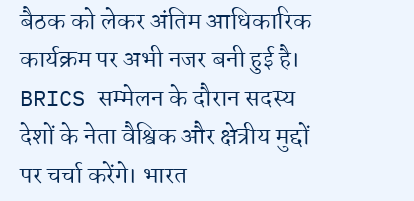बैठक को लेकर अंतिम आधिकारिक कार्यक्रम पर अभी नजर बनी हुई है।
BRICS सम्मेलन के दौरान सदस्य देशों के नेता वैश्विक और क्षेत्रीय मुद्दों पर चर्चा करेंगे। भारत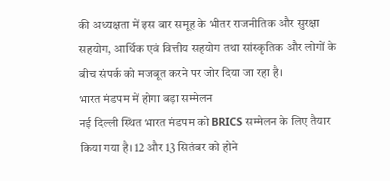की अध्यक्षता में इस बार समूह के भीतर राजनीतिक और सुरक्षा सहयोग, आर्थिक एवं वित्तीय सहयोग तथा सांस्कृतिक और लोगों के बीच संपर्क को मजबूत करने पर जोर दिया जा रहा है।
भारत मंडपम में होगा बड़ा सम्मेलन
नई दिल्ली स्थित भारत मंडपम को BRICS सम्मेलन के लिए तैयार किया गया है। 12 और 13 सितंबर को होने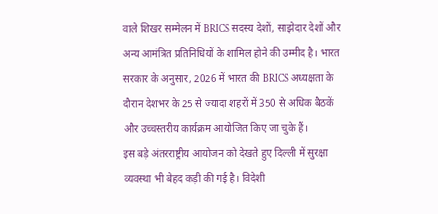वाले शिखर सम्मेलन में BRICS सदस्य देशों, साझेदार देशों और अन्य आमंत्रित प्रतिनिधियों के शामिल होने की उम्मीद है। भारत सरकार के अनुसार, 2026 में भारत की BRICS अध्यक्षता के दौरान देशभर के 25 से ज्यादा शहरों में 350 से अधिक बैठकें और उच्चस्तरीय कार्यक्रम आयोजित किए जा चुके हैं।
इस बड़े अंतरराष्ट्रीय आयोजन को देखते हुए दिल्ली में सुरक्षा व्यवस्था भी बेहद कड़ी की गई है। विदेशी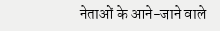नेताओं के आने-जाने वाले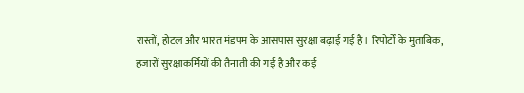रास्तों, होटल और भारत मंडपम के आसपास सुरक्षा बढ़ाई गई है। रिपोर्टों के मुताबिक, हजारों सुरक्षाकर्मियों की तैनाती की गई है और कई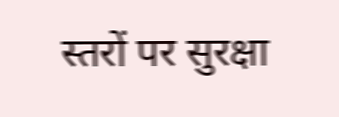स्तरों पर सुरक्षा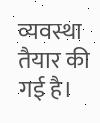व्यवस्था तैयार की गई है।